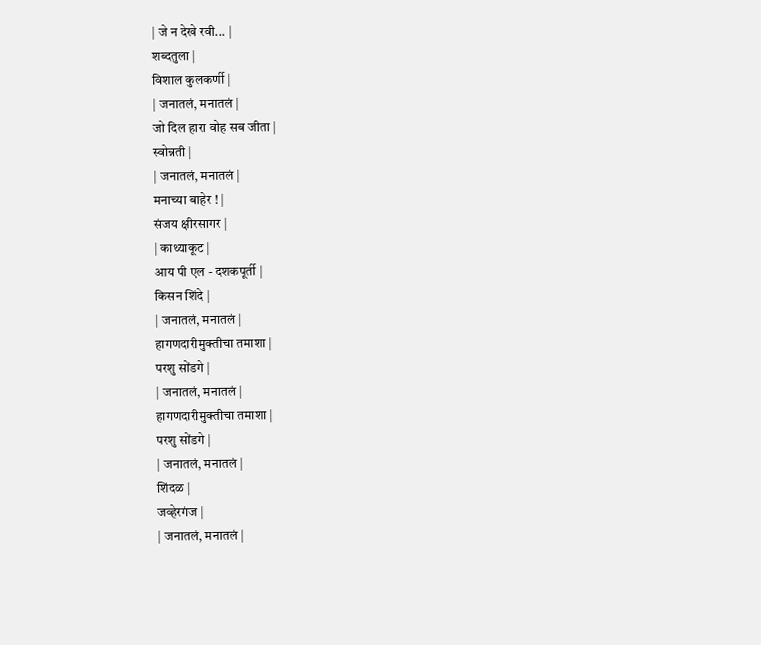| जे न देखे रवी... |
शब्दतुला |
विशाल कुलकर्णी |
| जनातलं, मनातलं |
जो दिल हारा वोह सब जीता |
स्वोन्नती |
| जनातलं, मनातलं |
मनाच्या बाहेर ! |
संजय क्षीरसागर |
| काथ्याकूट |
आय पी एल - दशकपूर्ती |
किसन शिंदे |
| जनातलं, मनातलं |
हागणदारीमुक्तीचा तमाशा |
परशु सोंडगे |
| जनातलं, मनातलं |
हागणदारीमुक्तीचा तमाशा |
परशु सोंडगे |
| जनातलं, मनातलं |
शिंदळ |
जव्हेरगंज |
| जनातलं, मनातलं |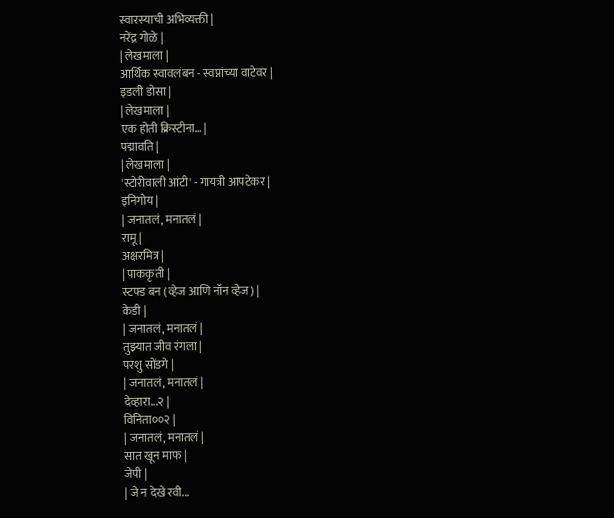स्वारस्याची अभिव्यक्ती |
नरेंद्र गोळे |
| लेखमाला |
आर्थिक स्वावलंबन - स्वप्नांच्या वाटेवर |
इडली डोसा |
| लेखमाला |
एक होती क्रिस्टीना… |
पद्मावति |
| लेखमाला |
'स्टोरीवाली आंटी' - गायत्री आपटेकर |
इनिगोय |
| जनातलं, मनातलं |
रामू |
अक्षरमित्र |
| पाककृती |
स्टफ्ड बन (व्हेज आणि नॉन व्हेज) |
केडी |
| जनातलं, मनातलं |
तुझ्यात जीव रंगला |
परशु सोंडगे |
| जनातलं, मनातलं |
देव्हारा...२ |
विनिता००२ |
| जनातलं, मनातलं |
सात खून माफ |
जेपी |
| जे न देखे रवी...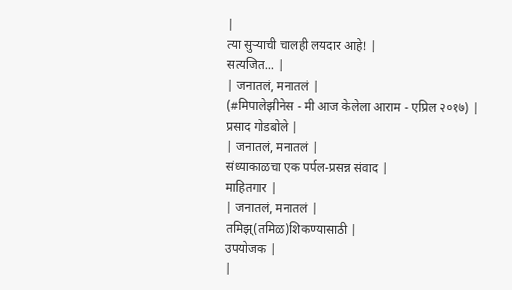|
त्या सुऱ्याची चालही लयदार आहे! |
सत्यजित... |
| जनातलं, मनातलं |
(#मिपालेझीनेस - मी आज केलेला आराम - एप्रिल २०१७) |
प्रसाद गोडबोले |
| जनातलं, मनातलं |
संध्याकाळचा एक पर्पल-प्रसन्न संवाद |
माहितगार |
| जनातलं, मनातलं |
तमिझ्(तमिळ)शिकण्यासाठी |
उपयोजक |
|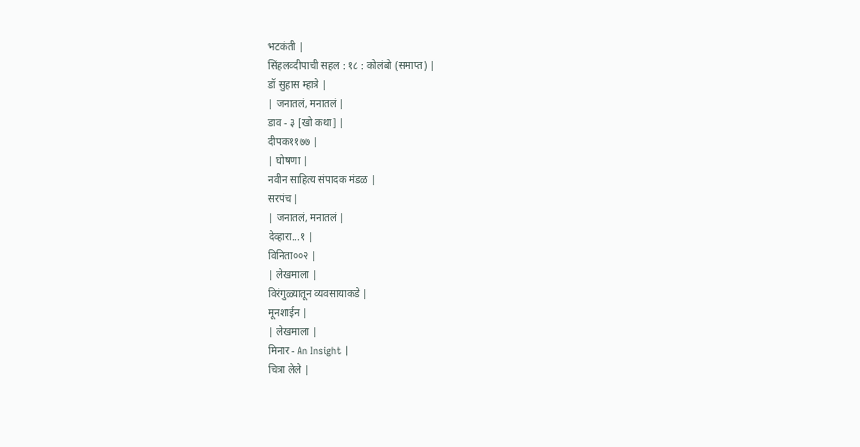भटकंती |
सिंहलव्दीपाची सहल : १८ : कोलंबो (समाप्त) |
डॉ सुहास म्हात्रे |
| जनातलं, मनातलं |
डाव - ३ [खो कथा] |
दीपक११७७ |
| घोषणा |
नवीन साहित्य संपादक मंडळ |
सरपंच |
| जनातलं, मनातलं |
देव्हारा...१ |
विनिता००२ |
| लेखमाला |
विरंगुळ्यातून व्यवसायाकडे |
मूनशाईन |
| लेखमाला |
मिनार - An Insight |
चित्रा लेले |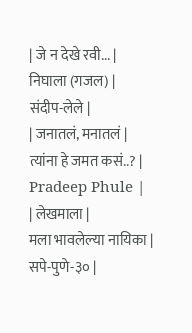| जे न देखे रवी... |
निघाला (गजल) |
संदीप-लेले |
| जनातलं, मनातलं |
त्यांना हे जमत कसं..? |
Pradeep Phule |
| लेखमाला |
मला भावलेल्या नायिका |
सपे-पुणे-३० |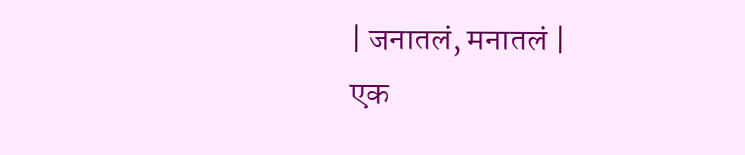| जनातलं, मनातलं |
एक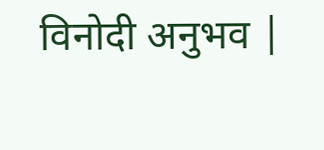विनोदी अनुभव |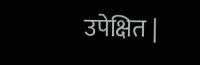उपेक्षित |